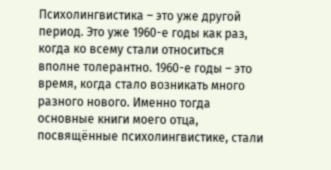Психолингвистика – это уже другой период. Это уже 1960-е годы как раз, когда ко всему стали относиться вполне толерантно. 1960-е годы – это время, когда стало возникать много разного нового. Именно тогда основные книги моего отца, посвящённые психолингвистике, стали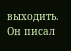выходить. Он писал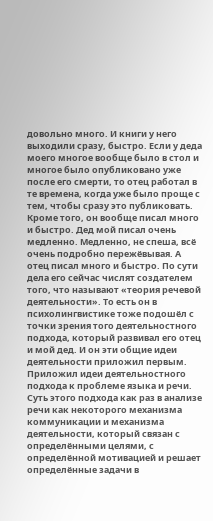довольно много. И книги у него выходили сразу, быстро. Если у деда моего многое вообще было в стол и многое было опубликовано уже после его смерти, то отец работал в те времена, когда уже было проще с тем, чтобы сразу это публиковать. Кроме того, он вообще писал много и быстро. Дед мой писал очень медленно. Медленно, не спеша, всё очень подробно пережёвывая. А отец писал много и быстро. По сути дела его сейчас числят создателем того, что называют «теория речевой деятельности». То есть он в психолингвистике тоже подошёл с точки зрения того деятельностного подхода, который развивал его отец и мой дед. И он эти общие идеи деятельности приложил первым. Приложил идеи деятельностного подхода к проблеме языка и речи. Суть этого подхода как раз в анализе речи как некоторого механизма коммуникации и механизма деятельности, который связан с определёнными целями, с определённой мотивацией и решает определённые задачи в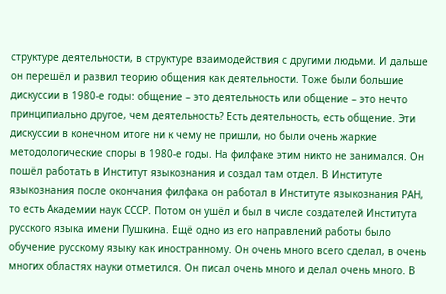структуре деятельности, в структуре взаимодействия с другими людьми. И дальше он перешёл и развил теорию общения как деятельности. Тоже были большие дискуссии в 1980-е годы: общение – это деятельность или общение – это нечто принципиально другое, чем деятельность? Есть деятельность, есть общение. Эти дискуссии в конечном итоге ни к чему не пришли, но были очень жаркие методологические споры в 1980-е годы. На филфаке этим никто не занимался. Он пошёл работать в Институт языкознания и создал там отдел. В Институте языкознания после окончания филфака он работал в Институте языкознания РАН, то есть Академии наук СССР. Потом он ушёл и был в числе создателей Института русского языка имени Пушкина. Ещё одно из его направлений работы было обучение русскому языку как иностранному. Он очень много всего сделал, в очень многих областях науки отметился. Он писал очень много и делал очень много. В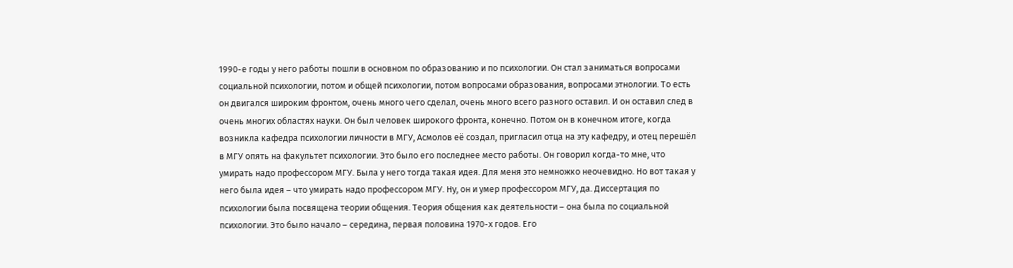1990-е годы у него работы пошли в основном по образованию и по психологии. Он стал заниматься вопросами социальной психологии, потом и общей психологии, потом вопросами образования, вопросами этнологии. То есть он двигался широким фронтом, очень много чего сделал, очень много всего разного оставил. И он оставил след в очень многих областях науки. Он был человек широкого фронта, конечно. Потом он в конечном итоге, когда возникла кафедра психологии личности в МГУ, Асмолов её создал, пригласил отца на эту кафедру, и отец перешёл в МГУ опять на факультет психологии. Это было его последнее место работы. Он говорил когда-то мне, что умирать надо профессором МГУ. Была у него тогда такая идея. Для меня это немножко неочевидно. Но вот такая у него была идея – что умирать надо профессором МГУ. Ну, он и умер профессором МГУ, да. Диссертация по психологии была посвящена теории общения. Теория общения как деятельности – она была по социальной психологии. Это было начало – середина, первая половина 1970-х годов. Его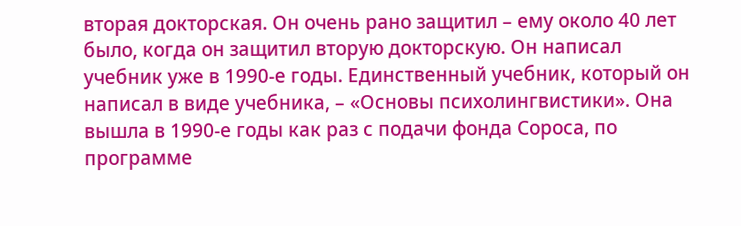вторая докторская. Он очень рано защитил – ему около 40 лет было, когда он защитил вторую докторскую. Он написал учебник уже в 1990-е годы. Единственный учебник, который он написал в виде учебника, – «Основы психолингвистики». Она вышла в 1990-е годы как раз с подачи фонда Сороса, по программе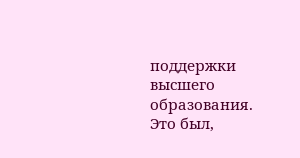поддержки высшего образования. Это был,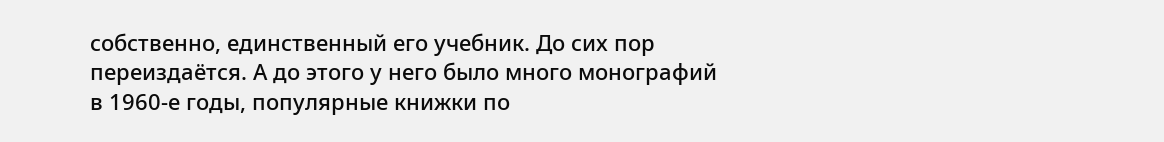собственно, единственный его учебник. До сих пор переиздаётся. А до этого у него было много монографий в 1960-е годы, популярные книжки по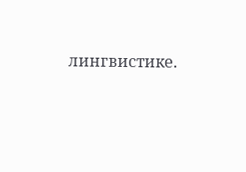лингвистике.